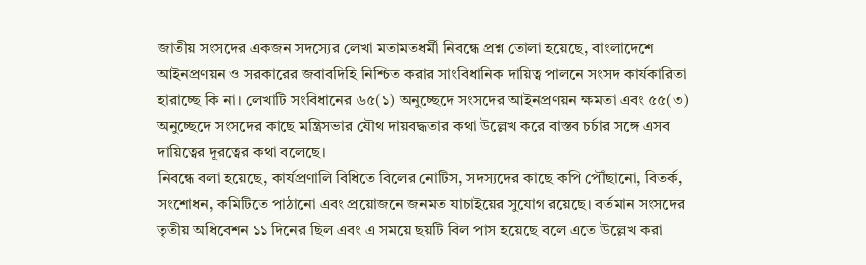জাতীয় সংসদের একজন সদস্যের লেখা মতামতধর্মী নিবন্ধে প্রশ্ন তোলা হয়েছে, বাংলাদেশে আইনপ্রণয়ন ও সরকারের জবাবদিহি নিশ্চিত করার সাংবিধানিক দায়িত্ব পালনে সংসদ কার্যকারিতা হারাচ্ছে কি না। লেখাটি সংবিধানের ৬৫(১) অনুচ্ছেদে সংসদের আইনপ্রণয়ন ক্ষমতা এবং ৫৫(৩) অনুচ্ছেদে সংসদের কাছে মন্ত্রিসভার যৌথ দায়বদ্ধতার কথা উল্লেখ করে বাস্তব চর্চার সঙ্গে এসব দায়িত্বের দূরত্বের কথা বলেছে।
নিবন্ধে বলা হয়েছে, কার্যপ্রণালি বিধিতে বিলের নোটিস, সদস্যদের কাছে কপি পৌঁছানো, বিতর্ক, সংশোধন, কমিটিতে পাঠানো এবং প্রয়োজনে জনমত যাচাইয়ের সুযোগ রয়েছে। বর্তমান সংসদের তৃতীয় অধিবেশন ১১ দিনের ছিল এবং এ সময়ে ছয়টি বিল পাস হয়েছে বলে এতে উল্লেখ করা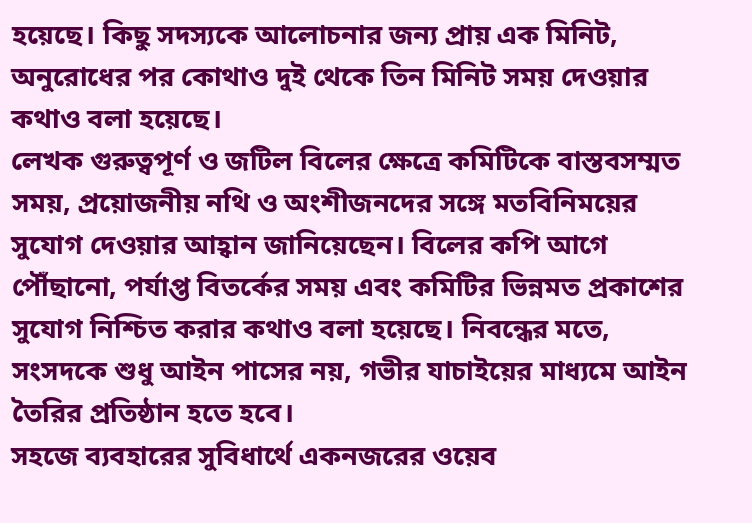হয়েছে। কিছু সদস্যকে আলোচনার জন্য প্রায় এক মিনিট, অনুরোধের পর কোথাও দুই থেকে তিন মিনিট সময় দেওয়ার কথাও বলা হয়েছে।
লেখক গুরুত্বপূর্ণ ও জটিল বিলের ক্ষেত্রে কমিটিকে বাস্তবসম্মত সময়, প্রয়োজনীয় নথি ও অংশীজনদের সঙ্গে মতবিনিময়ের সুযোগ দেওয়ার আহ্বান জানিয়েছেন। বিলের কপি আগে পৌঁছানো, পর্যাপ্ত বিতর্কের সময় এবং কমিটির ভিন্নমত প্রকাশের সুযোগ নিশ্চিত করার কথাও বলা হয়েছে। নিবন্ধের মতে, সংসদকে শুধু আইন পাসের নয়, গভীর যাচাইয়ের মাধ্যমে আইন তৈরির প্রতিষ্ঠান হতে হবে।
সহজে ব্যবহারের সুবিধার্থে একনজরের ওয়েব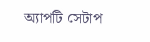অ্যাপটি সেটাপ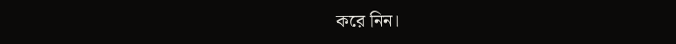করে নিন।